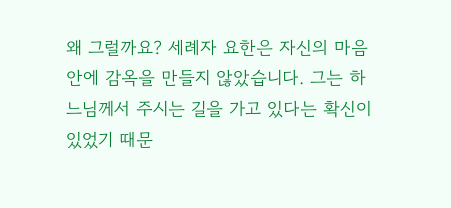왜 그럴까요? 세례자 요한은 자신의 마음 안에 감옥을 만들지 않았습니다. 그는 하느님께서 주시는 길을 가고 있다는 확신이 있었기 때문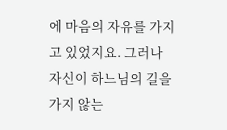에 마음의 자유를 가지고 있었지요. 그러나 자신이 하느님의 길을 가지 않는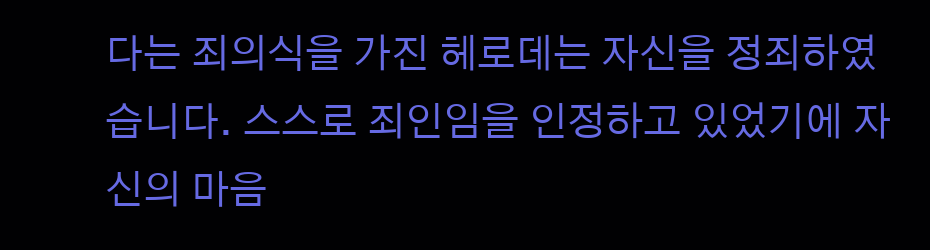다는 죄의식을 가진 헤로데는 자신을 정죄하였습니다. 스스로 죄인임을 인정하고 있었기에 자신의 마음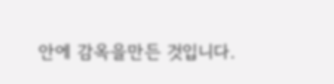안에 감옥을만든 것입니다.